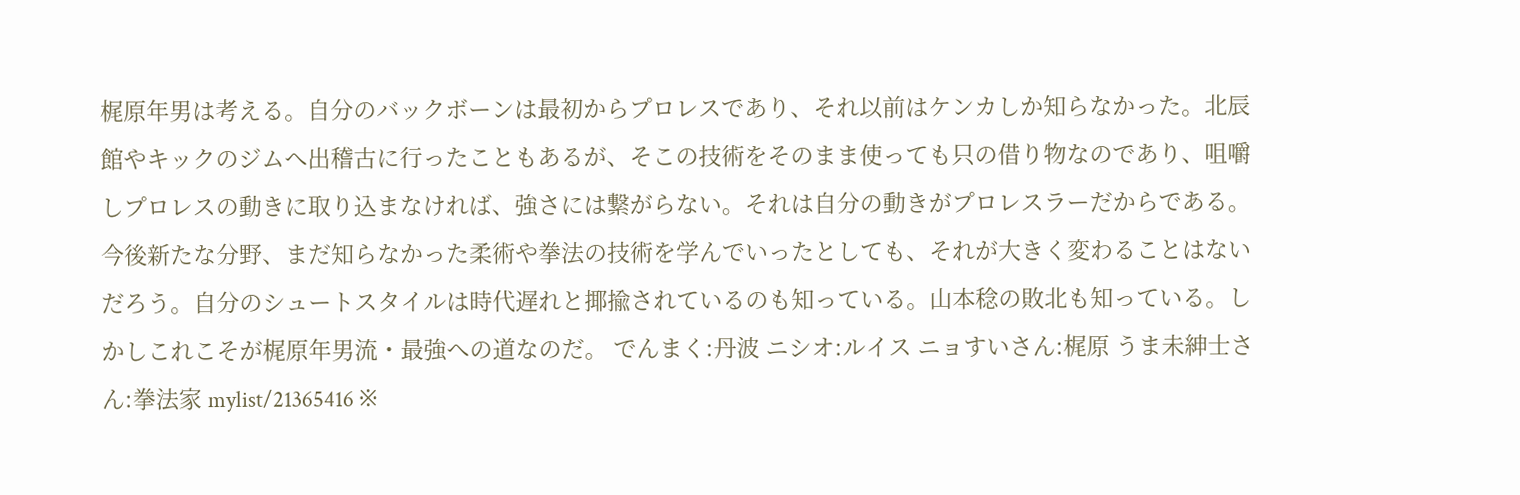梶原年男は考える。自分のバックボーンは最初からプロレスであり、それ以前はケンカしか知らなかった。北辰館やキックのジムへ出稽古に行ったこともあるが、そこの技術をそのまま使っても只の借り物なのであり、咀嚼しプロレスの動きに取り込まなければ、強さには繋がらない。それは自分の動きがプロレスラーだからである。今後新たな分野、まだ知らなかった柔術や拳法の技術を学んでいったとしても、それが大きく変わることはないだろう。自分のシュートスタイルは時代遅れと揶揄されているのも知っている。山本稔の敗北も知っている。しかしこれこそが梶原年男流・最強への道なのだ。 でんまく:丹波 ニシオ:ルイス ニョすいさん:梶原 うま未紳士さん:拳法家 mylist/21365416 ※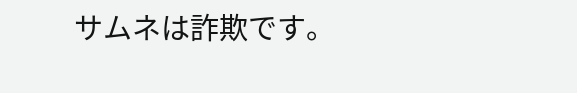サムネは詐欺です。